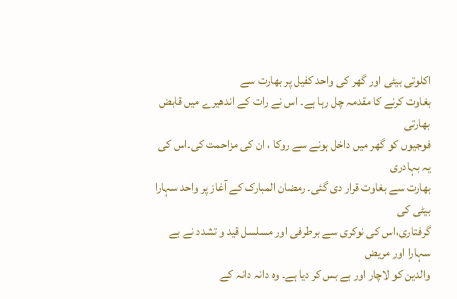اکلوتی بیٹی اور گھر کی واحد کفیل پر بھارت سے
بغاوت کرنے کا مقدمہ چل رہا ہے۔ اس نے رات کے اندھیرے میں قابض بھارتی
فوجیوں کو گھر میں داخل ہونے سے روکا ، ان کی مزاحمت کی۔اس کی یہ بہادری
بھارت سے بغاوت قرار دی گئی۔ رمضان المبارک کے آغاز پر واحد سہارا بیٹی کی
گرفتاری،اس کی نوکری سے برطرفی اور مسلسل قید و تشدد نے بے سہارا اور مریض
والدین کو لاچار اور بے بس کر دیا ہے۔ وہ دانہ دانہ کے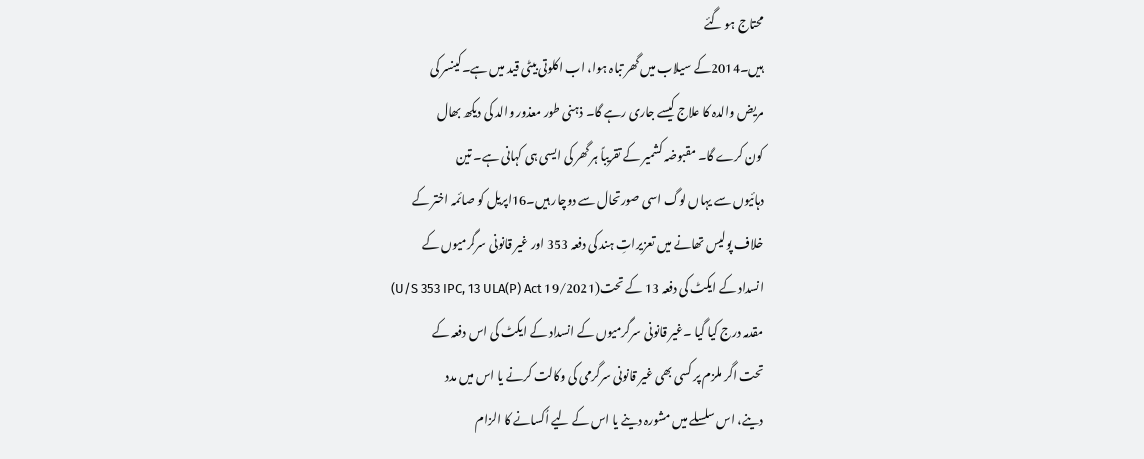محتاج ہو گئے
ہیں۔2014کے سیلاب میں گھر تباہ ہوا، اب اکلوتی بیٹی قید میں ہے۔کینسر کی
مریض والدہ کا علاج کیسے جاری رہے گا۔ ذہنی طور معذور والد کی دیکھ بھال
کون کرے گا۔ مقبوضہ کشمیر کے تقریباً ہر گھر کی ایسی ہی کہانی ہے۔ تین
دہائیوں سے یہاں لوگ اسی صورتحال سے دوچار ہیں۔16اپریل کو صائمہ اختر کے
خلاف پولیس تھانے میں تعزیراتِ ہند کی دفعہ 353 اور غیر قانونی سرگرمیوں کے
انسداد کے ایکٹ کی دفعہ 13 کے تحت(19/2021 U/S 353 IPC, 13 ULA(P) Act)
مقدمہ درج کیا گیا ۔غیر قانونی سرگرمیوں کے انسداد کے ایکٹ کی اس دفعہ کے
تحت اگر ملزم پر کسی بھی غیر قانونی سرگرمی کی وکالت کرنے یا اس میں مدد
دینے، اس سلسلے میں مشورہ دینے یا اس کے لیے اُکسانے کا الزام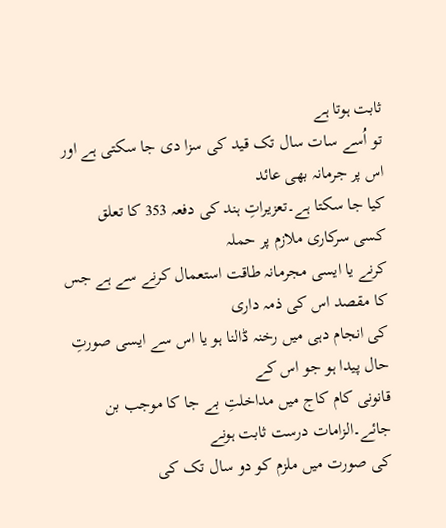ثابت ہوتا ہے
تو اُسے سات سال تک قید کی سزا دی جا سکتی ہے اور اس پر جرمانہ بھی عائد
کیا جا سکتا ہے۔تعزیراتِ ہند کی دفعہ 353 کا تعلق کسی سرکاری ملازم پر حملہ
کرنے یا ایسی مجرمانہ طاقت استعمال کرنے سے ہے جس کا مقصد اس کی ذمہ داری
کی انجام دہی میں رخنہ ڈالنا ہو یا اس سے ایسی صورتِ حال پیدا ہو جو اس کے
قانونی کام کاج میں مداخلتِ بے جا کا موجب بن جائے۔الزامات درست ثابت ہونے
کی صورت میں ملزم کو دو سال تک کی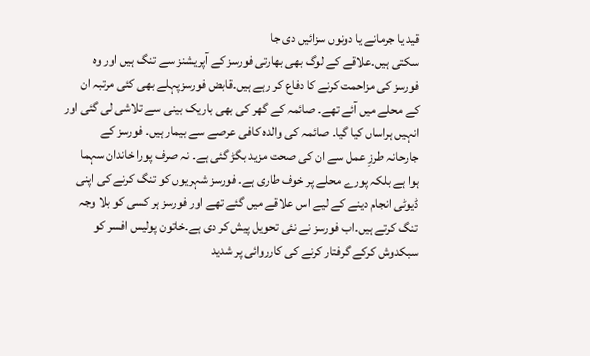قید یا جرمانے یا دونوں سزائیں دی جا
سکتی ہیں۔علاقے کے لوگ بھی بھارتی فورسز کے آپریشنز سے تنگ ہیں اور وہ
فورسز کی مزاحمت کرنے کا دفاع کر رہے ہیں۔قابض فورسزپہلے بھی کئی مرتبہ ان
کے محلے میں آئے تھے۔ صائمہ کے گھر کی بھی باریک بینی سے تلاشی لی گئی اور
انہیں ہراساں کیا گیا۔ صائمہ کی والدہ کافی عرصے سے بیمار ہیں۔ فورسز کے
جارحانہ طرزِ عمل سے ان کی صحت مزید بگڑ گئی ہے۔ نہ صرف پورا خاندان سہما
ہوا ہے بلکہ پورے محلے پر خوف طاری ہے۔ فورسز شہریوں کو تنگ کرنے کی اپنی
ڈیوٹی انجام دینے کے لیے اس علاقے میں گئے تھے اور فورسز ہر کسی کو بلا وجہ
تنگ کرتے ہیں۔اب فورسز نے نئی تحویل پیش کر دی ہے۔خاتون پولیس افسر کو
سبکدوش کرکے گرفتار کرنے کی کارروائی پر شدید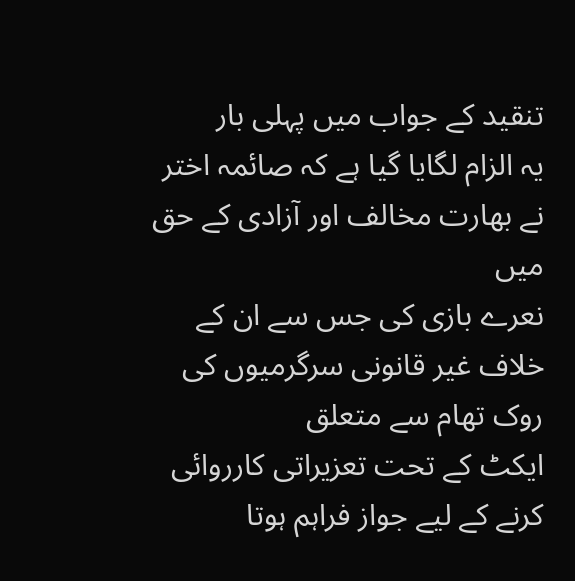تنقید کے جواب میں پہلی بار
یہ الزام لگایا گیا ہے کہ صائمہ اختر نے بھارت مخالف اور آزادی کے حق میں
نعرے بازی کی جس سے ان کے خلاف غیر قانونی سرگرمیوں کی روک تھام سے متعلق
ایکٹ کے تحت تعزیراتی کارروائی کرنے کے لیے جواز فراہم ہوتا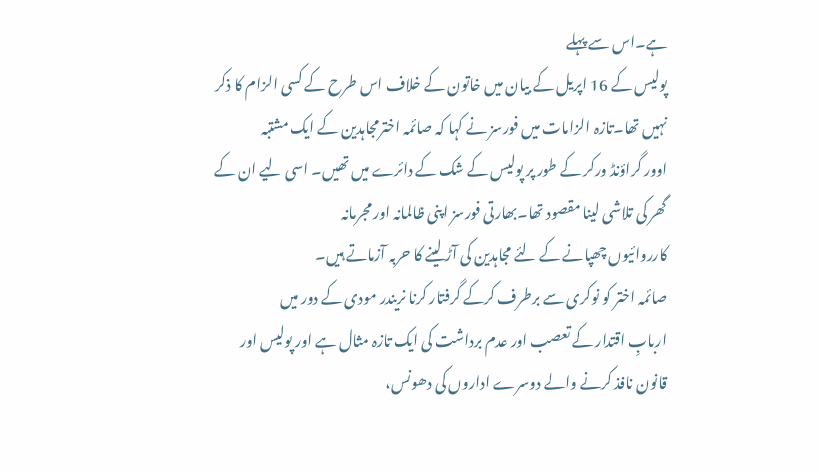ہے۔اس سے پہلے
پولیس کے 16 اپریل کے بیان میں خاتون کے خلاف اس طرح کے کسی الزام کا ذکر
نہیں تھا۔تازہ الزامات میں فورسز نے کہا کہ صائمہ اخترمجاہدین کے ایک مشتبہ
اوور گراؤنڈ ورکر کے طور پر پولیس کے شک کے دائرے میں تھیں۔ اسی لیے ان کے
گھر کی تلاشی لینا مقصود تھا۔بھارتی فورسز اپنی ظالمانہ اور مجرمانہ
کارروائیوں چھپانے کے لئے مجاہدین کی آڑ لینے کا حربہ آزماتے ہیں۔
صائمہ اختر کو نوکری سے برطرف کرکے گرفتار کرنا نریندر مودی کے دور میں
اربابِ اقتدار کے تعصب اور عدم برداشت کی ایک تازہ مثال ہے اور پولیس اور
قانون نافذ کرنے والے دوسرے اداروں کی دھونس،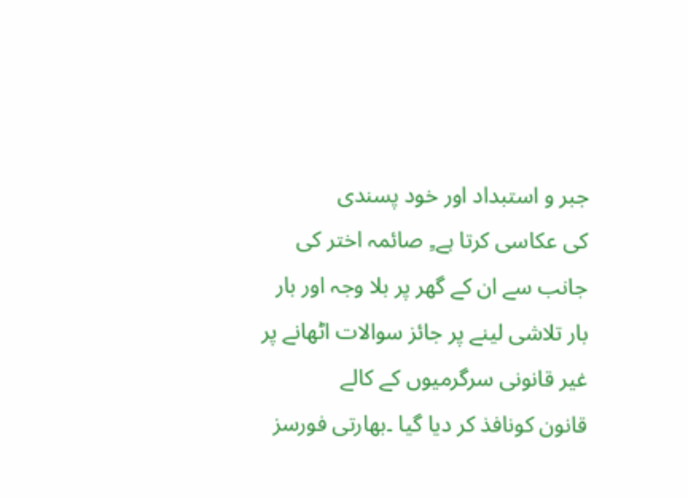جبر و استبداد اور خود پسندی
کی عکاسی کرتا ہے۔ِ صائمہ اختر کی جانب سے ان کے گھر پر بلا وجہ اور بار
بار تلاشی لینے پر جائز سوالات اٹھانے پر غیر قانونی سرگرمیوں کے کالے
قانون کونافذ کر دیا گیا ۔بھارتی فورسز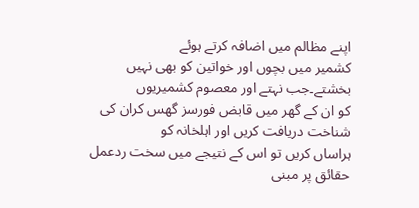اپنے مظالم میں اضافہ کرتے ہوئے
کشمیر میں بچوں اور خواتین کو بھی نہیں بخشتے۔جب نہتے اور معصوم کشمیریوں
کو ان کے گھر میں قابض فورسز گھس کران کی شناخت دریافت کریں اور اہلخانہ کو
ہراساں کریں تو اس کے نتیجے میں سخت ردعمل حقائق پر مبنی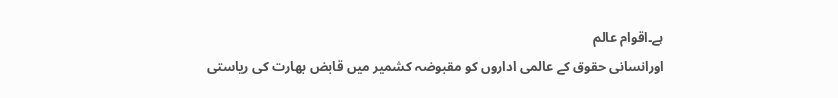ہے۔اقوام عالم
اورانسانی حقوق کے عالمی اداروں کو مقبوضہ کشمیر میں قابض بھارت کی ریاستی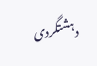دہشتگردی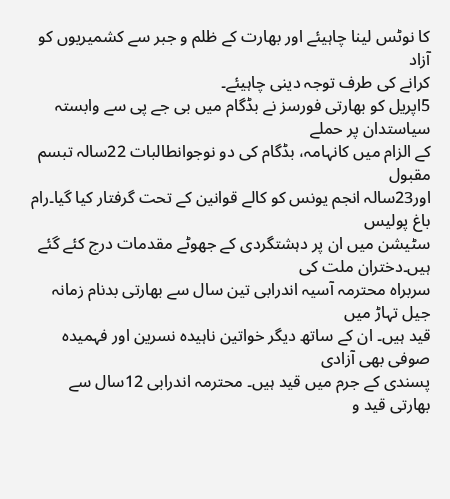کا نوٹس لینا چاہیئے اور بھارت کے ظلم و جبر سے کشمیریوں کو آزاد
کرانے کی طرف توجہ دینی چاہیئے۔
5اپریل کو بھارتی فورسز نے بڈگام میں بی جے پی سے وابستہ سیاستدان پر حملے
کے الزام میں کانہامہ، بڈگام کی دو نوجوانطالبات 22سالہ تبسم مقبول
اور23سالہ انجم یونس کو کالے قوانین کے تحت گرفتار کیا گیا۔رام باغ پولیس
سٹیشن میں ان پر دہشتگردی کے جھوٹے مقدمات درج کئے گئے ہیں۔دختران ملت کی
سربراہ محترمہ آسیہ اندرابی تین سال سے بھارتی بدنام زمانہ جیل تہاڑ میں
قید ہیں۔ ان کے ساتھ دیگر خواتین ناہیدہ نسرین اور فہمیدہ صوفی بھی آزادی
پسندی کے جرم میں قید ہیں۔ محترمہ اندرابی 12سال سے بھارتی قید و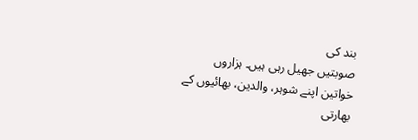بند کی
صوبتیں جھیل رہی ہیں۔ ہزاروں خواتین اپنے شوہر، والدین، بھائیوں کے بھارتی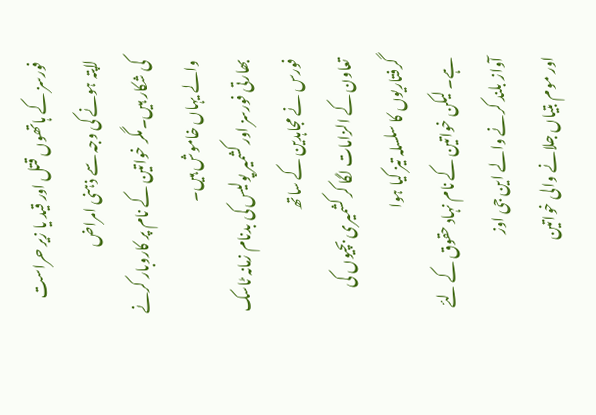فورسز کے ہاتھوں قتل اور قید یا زیر حراست لاپتہ ہونے کی وجہ سے ذہنی امراض
کی شکار ہیں۔مگر خواتین کے نام پر کاروبار کرنے والے یہاں خاموش ہیں۔
بھارتی فورسز اور کشمیر پولیس کی بدنام زمانہ ٹاسک فورس نے مجاہدین کے ساتھ
تعاون کے الزامات لگا کر کشمیری بچیوں کی گرفتاریوں کا سلسلہ تیز کیا ہوا
ہے۔ لیکن خواتین کے نام نہاد حقوق کے لئے آواز بلند کرنے والے این جی اوز
اور موم بتیاں جلانے والی خواتین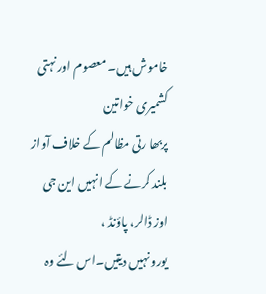خاموش ہیں۔ معصوم اور نہتی کشمیری خواتین
پربھا رتی مظالم کے خلاف آواز بلند کرنے کے انہیں این جی اوز ڈالر، پاؤنڈ ،
یورو نہیں دیتیں۔اس لئے وہ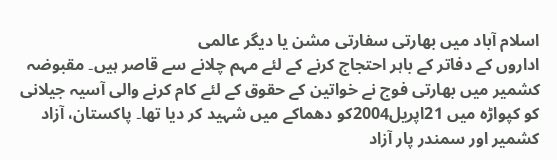اسلام آباد میں بھارتی سفارتی مشن یا دیگر عالمی
اداروں کے دفاتر کے باہر احتجاج کرنے کے لئے مہم چلانے سے قاصر ہیں۔ مقبوضہ
کشمیر میں بھارتی فوج نے خواتین کے حقوق کے لئے کام کرنے والی آسیہ جیلانی
کو کپواڑہ میں 21اپریل2004کو دھماکے میں شہید کر دیا تھا۔ پاکستان، آزاد
کشمیر اور سمندر پار آزاد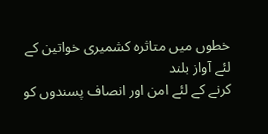خطوں میں متاثرہ کشمیری خواتین کے لئے آواز بلند
کرنے کے لئے امن اور انصاف پسندوں کو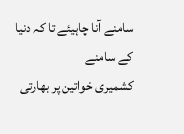سامنے آنا چاہیئے تا کہ دنیا کے سامنے
کشمیری خواتین پر بھارتی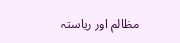مظالم اور ریاستہ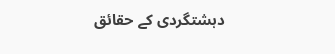دہشتگردی کے حقائق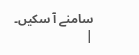سامنے آ سکیں۔
|